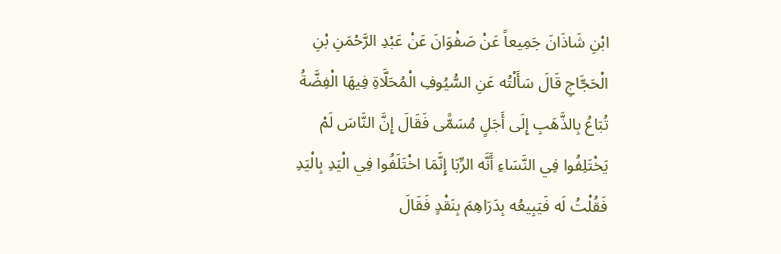ابْنِ شَاذَانَ جَمِيعاً عَنْ صَفْوَانَ عَنْ عَبْدِ الرَّحْمَنِ بْنِ الْحَجَّاجِ قَالَ سَأَلْتُه عَنِ السُّيُوفِ الْمُحَلَّاةِ فِيهَا الْفِضَّةُ تُبَاعُ بِالذَّهَبِ إِلَى أَجَلٍ مُسَمًّى فَقَالَ إِنَّ النَّاسَ لَمْ يَخْتَلِفُوا فِي النَّسَاءِ أَنَّه الرِّبَا إِنَّمَا اخْتَلَفُوا فِي الْيَدِ بِالْيَدِ فَقُلْتُ لَه فَيَبِيعُه بِدَرَاهِمَ بِنَقْدٍ فَقَالَ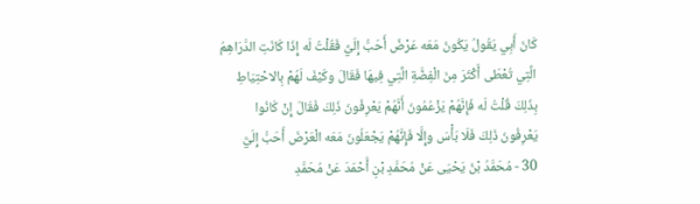كَانَ أَبِي يَقُولُ يَكُونُ مَعَه عَرْضٌ أَحَبُّ إِلَيَّ فَقُلْتُ لَه إِذَا كَانَتِ الدَّرَاهِمُ الَّتِي تُعْطَى أَكْثَرَ مِنَ الْفِضَّةِ الَّتِي فِيهَا فَقَالَ وكَيْفَ لَهُمْ بِالاحْتِيَاطِ بِذَلِكَ قُلْتُ لَه فَإِنَّهُمْ يَزْعُمُونَ أَنَّهُمْ يَعْرِفُونَ ذَلِكَ فَقَالَ إِنْ كَانُوا يَعْرِفُونَ ذَلِكَ فَلَا بَأْسَ وإِلَّا فَإِنَّهُمْ يَجْعَلُونَ مَعَه الْعَرْضَ أَحَبُّ إِلَيَّ
30 - مُحَمَّدُ بْنُ يَحْيَى عَنْ مُحَمَّدِ بْنِ أَحْمَدَ عَنْ مُحَمَّدِ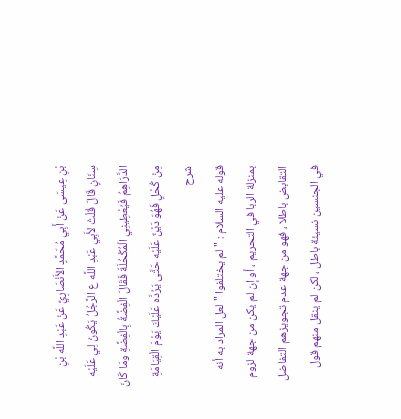بْنِ عِيسَى عَنْ أَبِي مُحَمَّدٍ الأَنْصَارِيِّ عَنْ عَبْدِ اللَّه بْنِ سِنَانٍ قَالَ قُلْتُ لأَبِي عَبْدِ اللَّه ع الرَّجُلُ يَكُونُ لِي عَلَيْه الدَّرَاهِمُ فَيُعْطِينِي الْمُكْحُلَةَ فَقَالَ الْفِضَّةُ بِالْفِضَّةِ ومَا كَانَ مِنْ كُحْلٍ فَهُوَ دَيْنٌ عَلَيْه حَتَّى يَرُدَّه عَلَيْكَ يَوْمَ الْقِيَامَةِ
شرح
قوله عليه السلام : " لم يختلفوا " لعل المراد به أنه بمنزلة الربا في التحريم ، أو إن لم يكن من جهة لزوم التقابض باطلا ، فهو من جهة عدم تجويزهم التفاضل في الجنسين نسيئة باطل ، لكن لم ينقل منهم قول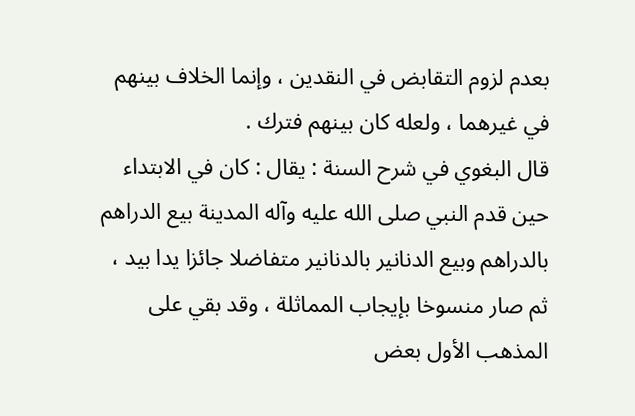بعدم لزوم التقابض في النقدين ، وإنما الخلاف بينهم في غيرهما ، ولعله كان بينهم فترك .
قال البغوي في شرح السنة : يقال : كان في الابتداء حين قدم النبي صلى الله عليه وآله المدينة بيع الدراهم بالدراهم وبيع الدنانير بالدنانير متفاضلا جائزا يدا بيد ، ثم صار منسوخا بإيجاب المماثلة ، وقد بقي على المذهب الأول بعض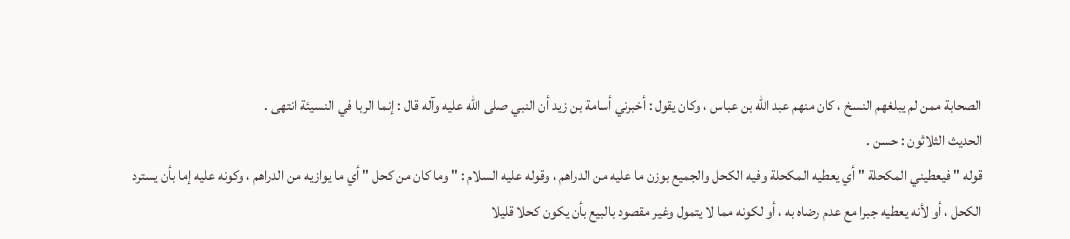الصحابة ممن لم يبلغهم النسخ ، كان منهم عبد الله بن عباس ، وكان يقول : أخبرني أسامة بن زيد أن النبي صلى الله عليه وآله قال : إنما الربا في النسيئة انتهى .
الحديث الثلاثون : حسن .
قوله " فيعطيني المكحلة " أي يعطيه المكحلة وفيه الكحل والجميع بوزن ما عليه من الدراهم ، وقوله عليه السلام : " وما كان من كحل " أي ما يوازيه من الدراهم ، وكونه عليه إما بأن يسترد الكحل ، أو لأنه يعطيه جبرا مع عدم رضاه به ، أو لكونه مما لا يتمول وغير مقصود بالبيع بأن يكون كحلا قليلا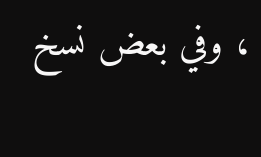، وفي بعض نسخ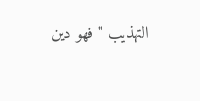التهذيب " فهو دين